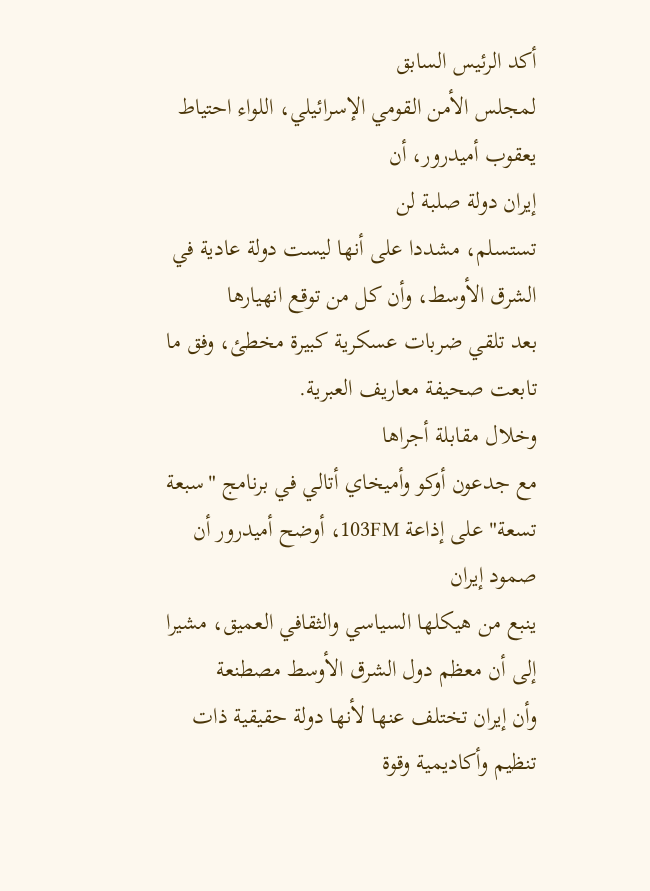أكد الرئيس السابق
لمجلس الأمن القومي الإسرائيلي، اللواء احتياط يعقوب أميدرور، أن
إيران دولة صلبة لن
تستسلم، مشددا على أنها ليست دولة عادية في الشرق الأوسط، وأن كل من توقع انهيارها
بعد تلقي ضربات عسكرية كبيرة مخطئ، وفق ما تابعت صحيفة معاريف العبرية.
وخلال مقابلة أجراها
مع جدعون أوكو وأميخاي أتالي في برنامج "سبعة تسعة" على إذاعة 103FM، أوضح أميدرور أن صمود إيران
ينبع من هيكلها السياسي والثقافي العميق، مشيرا إلى أن معظم دول الشرق الأوسط مصطنعة
وأن إيران تختلف عنها لأنها دولة حقيقية ذات تنظيم وأكاديمية وقوة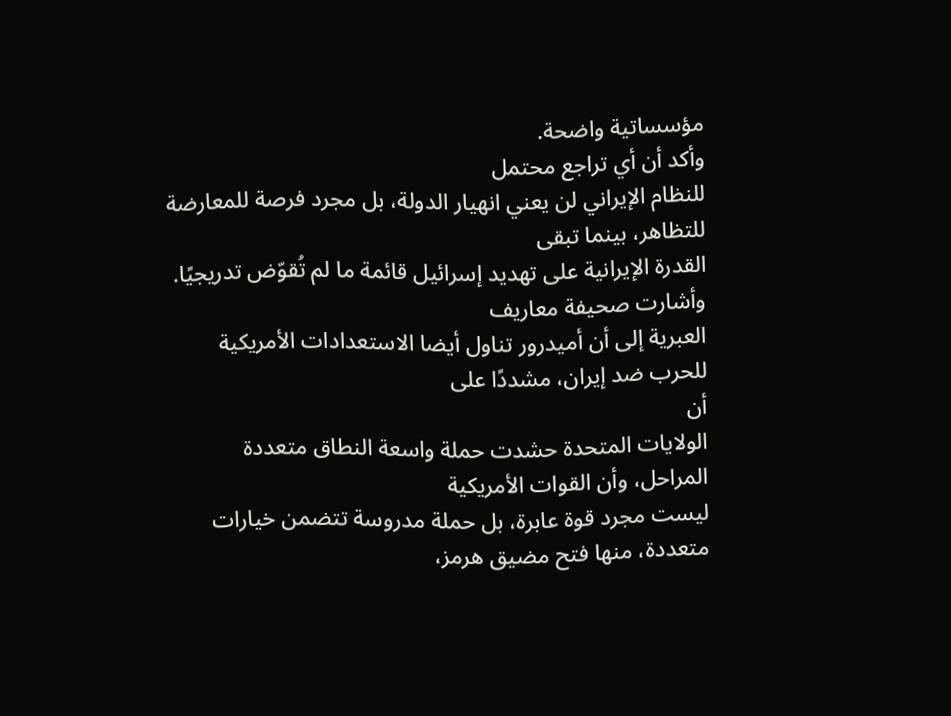مؤسساتية واضحة.
وأكد أن أي تراجع محتمل
للنظام الإيراني لن يعني انهيار الدولة، بل مجرد فرصة للمعارضة للتظاهر، بينما تبقى
القدرة الإيرانية على تهديد إسرائيل قائمة ما لم تُقوّض تدريجيًا.
وأشارت صحيفة معاريف
العبرية إلى أن أميدرور تناول أيضا الاستعدادات الأمريكية للحرب ضد إيران، مشددًا على
أن
الولايات المتحدة حشدت حملة واسعة النطاق متعددة المراحل، وأن القوات الأمريكية
ليست مجرد قوة عابرة، بل حملة مدروسة تتضمن خيارات متعددة، منها فتح مضيق هرمز،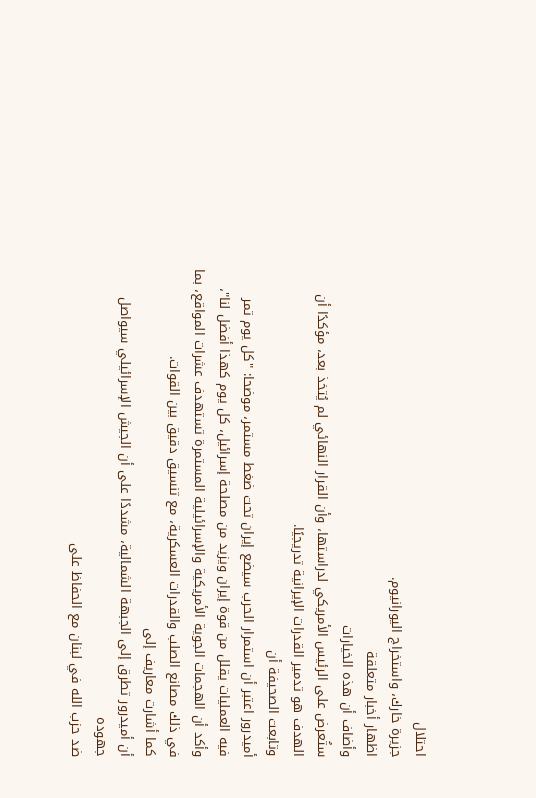احتلال
جزيرة خارك، واستخراج اليورانيوم.
اظهار أخبار متعلقة
وأضاف أن هذه الخيارات
ستُعرض على الرئيس الأمريكي لدراستها، وأن القرار النهائي لم يُتخذ بعد، مؤكدًا أن
الهدف هو تدمير القدرات الإيرانية تدريجيًا.
وتابعت الصحيفة أن
أميدرور اعتبر أن استمرار الحرب سيضع إيران تحت ضغط مستمر، موضحا: "كل يوم تمر
فيه العمليات يقلل من قوة إيران ويزيد من مصلحة إسرائيل، كل يوم كهذا أفضل لنا"،
وأكد أن الهجمات الجوية الأمريكية والإسرائيلية المستمرة تستهدف عشرات المواقع، بما
في ذلك مصانع الصلب والقدرات العسكرية، مع تنسيق دقيق بين القوات.
كما أشارت معاريف إلى
أن أميدرور تطرق إلى الجبهة الشمالية، مشددًا على أن الجيش الإسرائيلي سيواصل جهوده
ضد حزب الله في لبنان مع الحفاظ على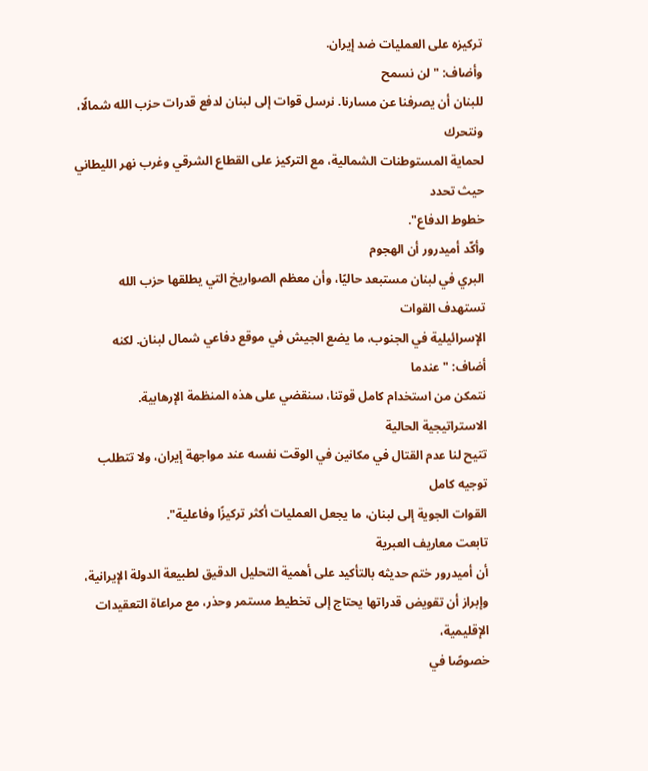تركيزه على العمليات ضد إيران.
وأضاف: "لن نسمح
للبنان أن يصرفنا عن مسارنا. نرسل قوات إلى لبنان لدفع قدرات حزب الله شمالًا، ونتحرك
لحماية المستوطنات الشمالية، مع التركيز على القطاع الشرقي وغرب نهر الليطاني حيث تحدد
خطوط الدفاع".
وأكّد أميدرور أن الهجوم
البري في لبنان مستبعد حاليًا، وأن معظم الصواريخ التي يطلقها حزب الله تستهدف القوات
الإسرائيلية في الجنوب، ما يضع الجيش في موقع دفاعي شمال لبنان. لكنه أضاف: "عندما
نتمكن من استخدام كامل قوتنا، سنقضي على هذه المنظمة الإرهابية. الاستراتيجية الحالية
تتيح لنا عدم القتال في مكانين في الوقت نفسه عند مواجهة إيران، ولا تتطلب توجيه كامل
القوات الجوية إلى لبنان، ما يجعل العمليات أكثر تركيزًا وفاعلية".
تابعت معاريف العبرية
أن أميدرور ختم حديثه بالتأكيد على أهمية التحليل الدقيق لطبيعة الدولة الإيرانية،
وإبراز أن تقويض قدراتها يحتاج إلى تخطيط مستمر وحذر، مع مراعاة التعقيدات الإقليمية،
خصوصًا في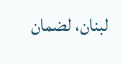لبنان، لضمان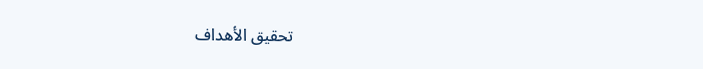تحقيق الأهداف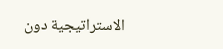الاستراتيجية دون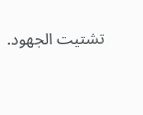تشتيت الجهود.